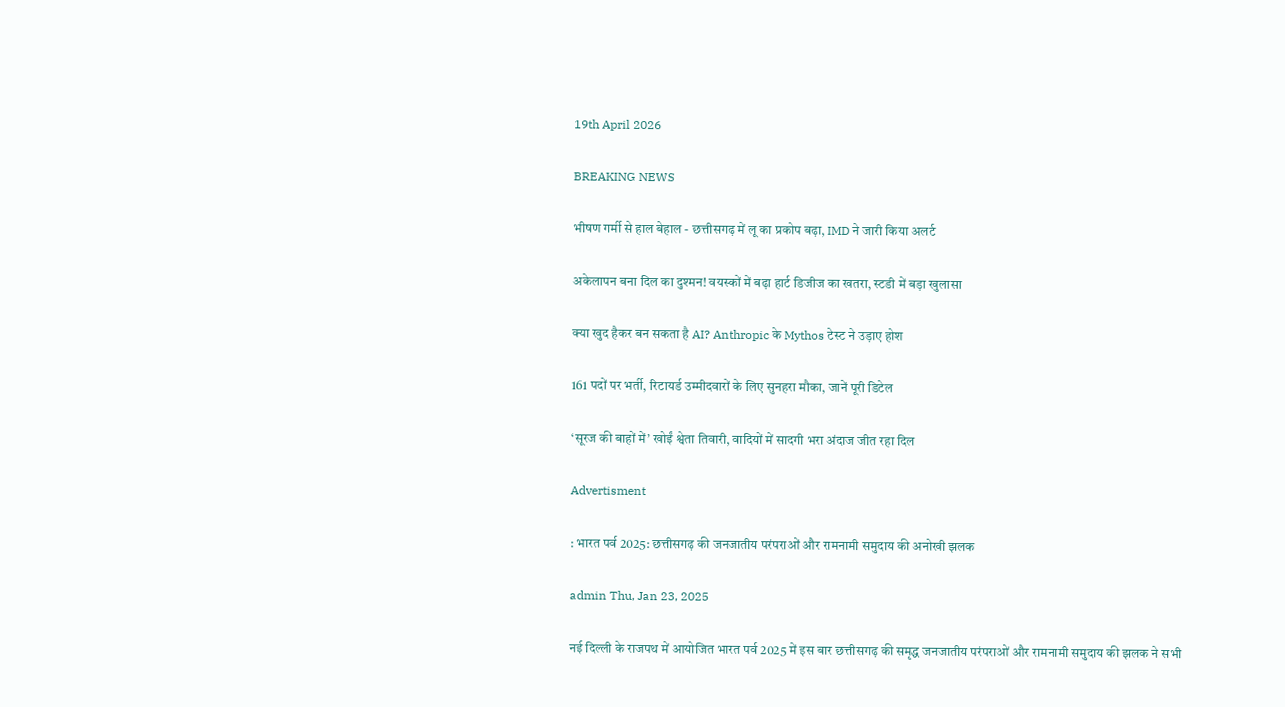19th April 2026

BREAKING NEWS

भीषण गर्मी से हाल बेहाल - छत्तीसगढ़ में लू का प्रकोप बढ़ा, IMD ने जारी किया अलर्ट

अकेलापन बना दिल का दुश्मन! वयस्कों में बढ़ा हार्ट डिजीज का खतरा, स्टडी में बड़ा खुलासा

क्या खुद हैकर बन सकता है AI? Anthropic के Mythos टेस्ट ने उड़ाए होश

161 पदों पर भर्ती, रिटायर्ड उम्मीदवारों के लिए सुनहरा मौका, जानें पूरी डिटेल

‘सूरज की बाहों में’ खोईं श्वेता तिवारी, वादियों में सादगी भरा अंदाज जीत रहा दिल

Advertisment

: भारत पर्व 2025: छत्तीसगढ़ की जनजातीय परंपराओं और रामनामी समुदाय की अनोखी झलक

admin Thu, Jan 23, 2025

नई दिल्ली के राजपथ में आयोजित भारत पर्व 2025 में इस बार छत्तीसगढ़ की समृद्ध जनजातीय परंपराओं और रामनामी समुदाय की झलक ने सभी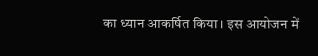का ध्यान आकर्षित किया। इस आयोजन में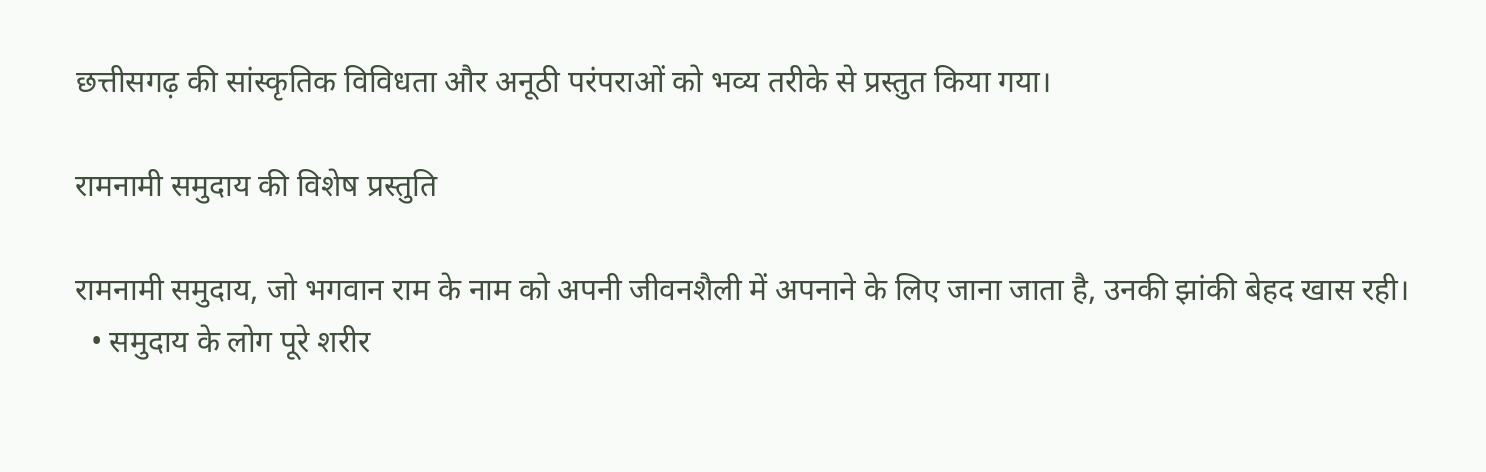छत्तीसगढ़ की सांस्कृतिक विविधता और अनूठी परंपराओं को भव्य तरीके से प्रस्तुत किया गया।

रामनामी समुदाय की विशेष प्रस्तुति

रामनामी समुदाय, जो भगवान राम के नाम को अपनी जीवनशैली में अपनाने के लिए जाना जाता है, उनकी झांकी बेहद खास रही।
  • समुदाय के लोग पूरे शरीर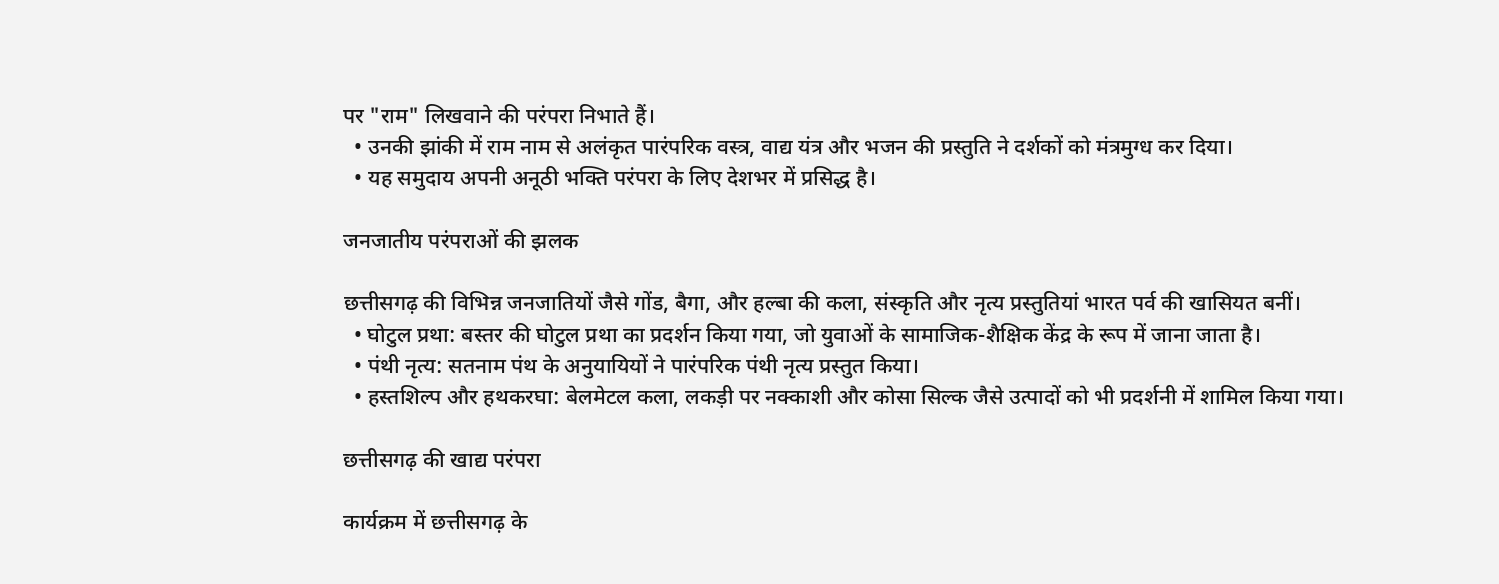पर "राम" लिखवाने की परंपरा निभाते हैं।
  • उनकी झांकी में राम नाम से अलंकृत पारंपरिक वस्त्र, वाद्य यंत्र और भजन की प्रस्तुति ने दर्शकों को मंत्रमुग्ध कर दिया।
  • यह समुदाय अपनी अनूठी भक्ति परंपरा के लिए देशभर में प्रसिद्ध है।

जनजातीय परंपराओं की झलक

छत्तीसगढ़ की विभिन्न जनजातियों जैसे गोंड, बैगा, और हल्बा की कला, संस्कृति और नृत्य प्रस्तुतियां भारत पर्व की खासियत बनीं।
  • घोटुल प्रथा: बस्तर की घोटुल प्रथा का प्रदर्शन किया गया, जो युवाओं के सामाजिक-शैक्षिक केंद्र के रूप में जाना जाता है।
  • पंथी नृत्य: सतनाम पंथ के अनुयायियों ने पारंपरिक पंथी नृत्य प्रस्तुत किया।
  • हस्तशिल्प और हथकरघा: बेलमेटल कला, लकड़ी पर नक्काशी और कोसा सिल्क जैसे उत्पादों को भी प्रदर्शनी में शामिल किया गया।

छत्तीसगढ़ की खाद्य परंपरा

कार्यक्रम में छत्तीसगढ़ के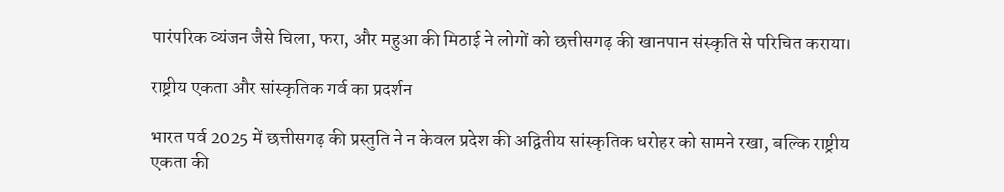पारंपरिक व्यंजन जैसे चिला, फरा, और महुआ की मिठाई ने लोगों को छत्तीसगढ़ की खानपान संस्कृति से परिचित कराया।

राष्ट्रीय एकता और सांस्कृतिक गर्व का प्रदर्शन

भारत पर्व 2025 में छत्तीसगढ़ की प्रस्तुति ने न केवल प्रदेश की अद्वितीय सांस्कृतिक धरोहर को सामने रखा, बल्कि राष्ट्रीय एकता की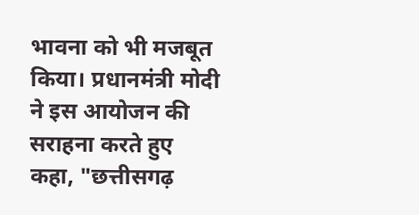भावना को भी मजबूत किया। प्रधानमंत्री मोदी ने इस आयोजन की सराहना करते हुए कहा, "छत्तीसगढ़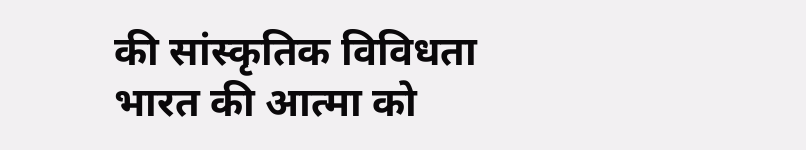की सांस्कृतिक विविधता भारत की आत्मा को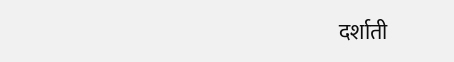दर्शाती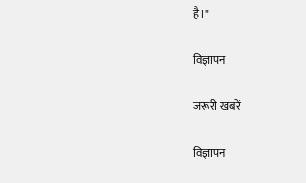है।"

विज्ञापन

जरूरी खबरें

विज्ञापन